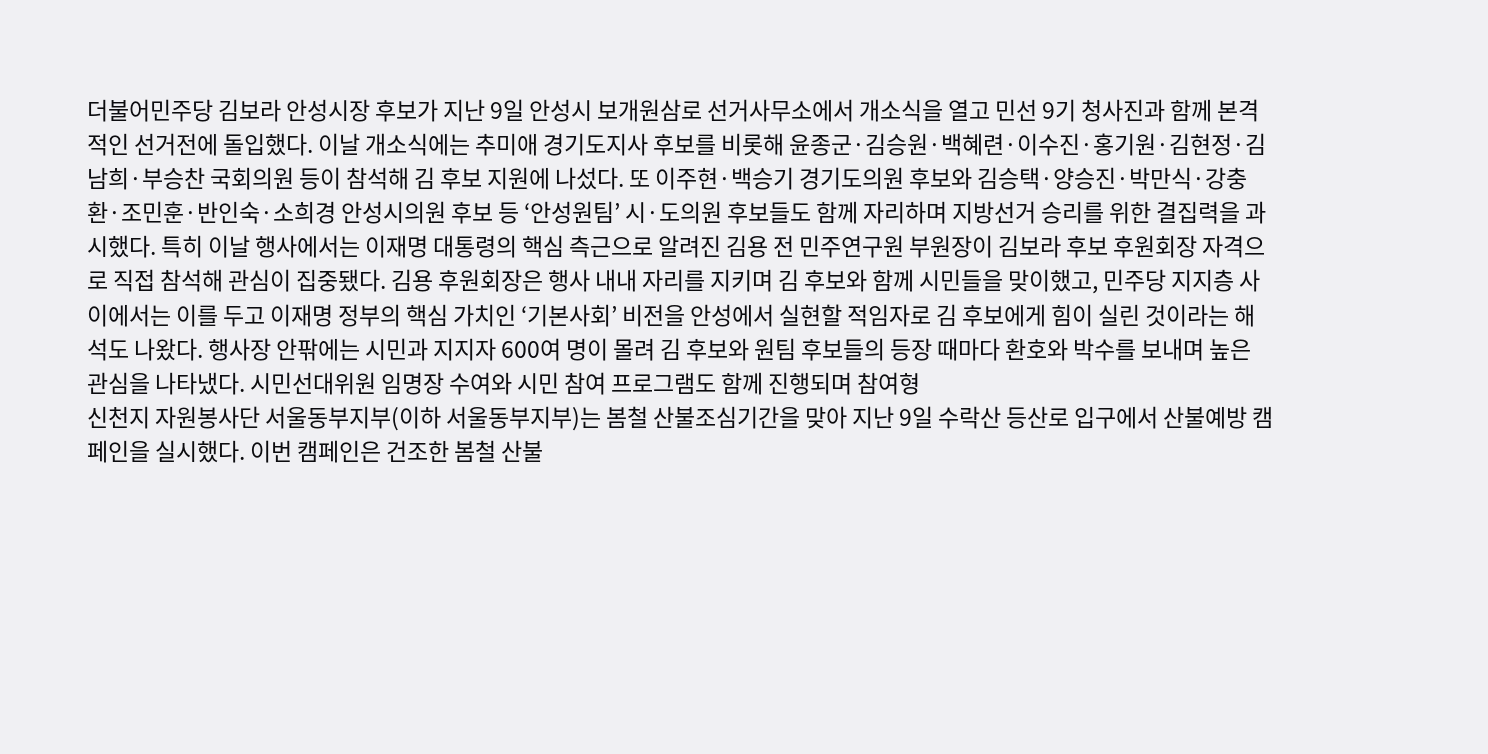더불어민주당 김보라 안성시장 후보가 지난 9일 안성시 보개원삼로 선거사무소에서 개소식을 열고 민선 9기 청사진과 함께 본격적인 선거전에 돌입했다. 이날 개소식에는 추미애 경기도지사 후보를 비롯해 윤종군·김승원·백혜련·이수진·홍기원·김현정·김남희·부승찬 국회의원 등이 참석해 김 후보 지원에 나섰다. 또 이주현·백승기 경기도의원 후보와 김승택·양승진·박만식·강충환·조민훈·반인숙·소희경 안성시의원 후보 등 ‘안성원팀’ 시·도의원 후보들도 함께 자리하며 지방선거 승리를 위한 결집력을 과시했다. 특히 이날 행사에서는 이재명 대통령의 핵심 측근으로 알려진 김용 전 민주연구원 부원장이 김보라 후보 후원회장 자격으로 직접 참석해 관심이 집중됐다. 김용 후원회장은 행사 내내 자리를 지키며 김 후보와 함께 시민들을 맞이했고, 민주당 지지층 사이에서는 이를 두고 이재명 정부의 핵심 가치인 ‘기본사회’ 비전을 안성에서 실현할 적임자로 김 후보에게 힘이 실린 것이라는 해석도 나왔다. 행사장 안팎에는 시민과 지지자 600여 명이 몰려 김 후보와 원팀 후보들의 등장 때마다 환호와 박수를 보내며 높은 관심을 나타냈다. 시민선대위원 임명장 수여와 시민 참여 프로그램도 함께 진행되며 참여형
신천지 자원봉사단 서울동부지부(이하 서울동부지부)는 봄철 산불조심기간을 맞아 지난 9일 수락산 등산로 입구에서 산불예방 캠페인을 실시했다. 이번 캠페인은 건조한 봄철 산불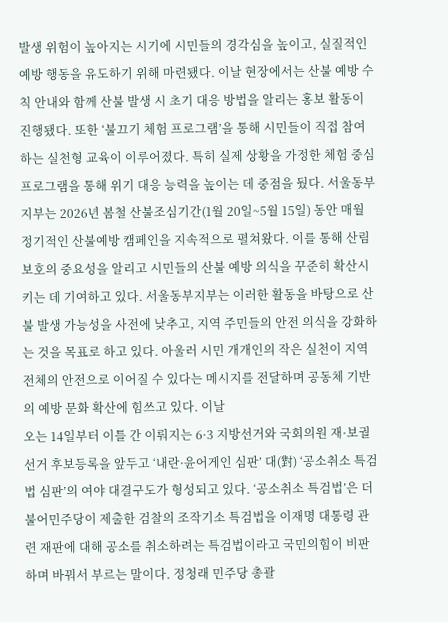발생 위험이 높아지는 시기에 시민들의 경각심을 높이고, 실질적인 예방 행동을 유도하기 위해 마련됐다. 이날 현장에서는 산불 예방 수칙 안내와 함께 산불 발생 시 초기 대응 방법을 알리는 홍보 활동이 진행됐다. 또한 ‘불끄기 체험 프로그램’을 통해 시민들이 직접 참여하는 실천형 교육이 이루어졌다. 특히 실제 상황을 가정한 체험 중심 프로그램을 통해 위기 대응 능력을 높이는 데 중점을 뒀다. 서울동부지부는 2026년 봄철 산불조심기간(1월 20일~5월 15일) 동안 매월 정기적인 산불예방 캠페인을 지속적으로 펼쳐왔다. 이를 통해 산림 보호의 중요성을 알리고 시민들의 산불 예방 의식을 꾸준히 확산시키는 데 기여하고 있다. 서울동부지부는 이러한 활동을 바탕으로 산불 발생 가능성을 사전에 낮추고, 지역 주민들의 안전 의식을 강화하는 것을 목표로 하고 있다. 아울러 시민 개개인의 작은 실천이 지역 전체의 안전으로 이어질 수 있다는 메시지를 전달하며 공동체 기반의 예방 문화 확산에 힘쓰고 있다. 이날
오는 14일부터 이틀 간 이뤄지는 6·3 지방선거와 국회의원 재·보궐선거 후보등록을 앞두고 ‘내란·윤어게인 심판’ 대(對) ‘공소취소 특검법 심판’의 여야 대결구도가 형성되고 있다. ‘공소취소 특검법’은 더불어민주당이 제출한 검찰의 조작기소 특검법을 이재명 대통령 관련 재판에 대해 공소를 취소하려는 특검법이라고 국민의힘이 비판하며 바꿔서 부르는 말이다. 정청래 민주당 총괄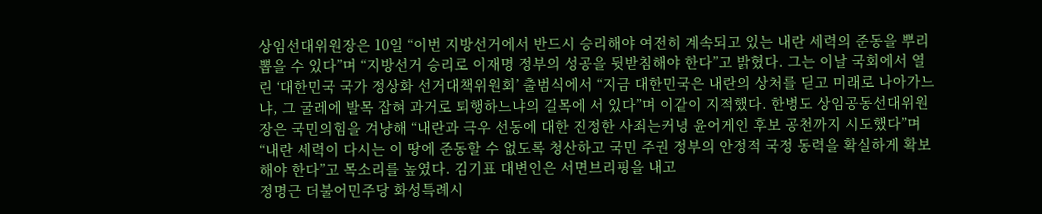상임선대위원장은 10일 “이번 지방선거에서 반드시 승리해야 여전히 계속되고 있는 내란 세력의 준동을 뿌리 뽑을 수 있다”며 “지방선거 승리로 이재명 정부의 성공을 뒷받침해야 한다”고 밝혔다. 그는 이날 국회에서 열린 ‘대한민국 국가 정상화 선거대책위원회’ 출범식에서 “지금 대한민국은 내란의 상처를 딛고 미래로 나아가느냐, 그 굴레에 발목 잡혀 과거로 퇴행하느냐의 길목에 서 있다”며 이같이 지적했다. 한병도 상임공동선대위원장은 국민의힘을 겨냥해 “내란과 극우 선동에 대한 진정한 사죄는커녕 윤어게인 후보 공천까지 시도했다”며 “내란 세력이 다시는 이 땅에 준동할 수 없도록 청산하고 국민 주권 정부의 안정적 국정 동력을 확실하게 확보해야 한다”고 목소리를 높였다. 김기표 대변인은 서면브리핑을 내고
정명근 더불어민주당 화성특례시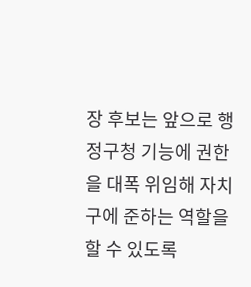장 후보는 앞으로 행정구청 기능에 권한을 대폭 위임해 자치구에 준하는 역할을 할 수 있도록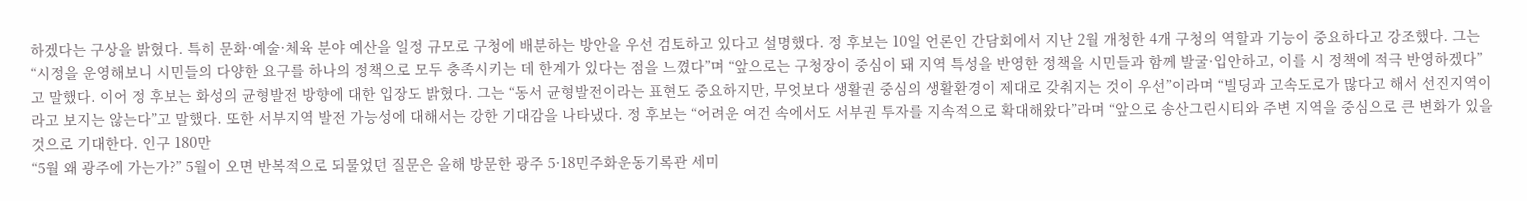하겠다는 구상을 밝혔다. 특히 문화·예술·체육 분야 예산을 일정 규모로 구청에 배분하는 방안을 우선 검토하고 있다고 설명했다. 정 후보는 10일 언론인 간담회에서 지난 2월 개청한 4개 구청의 역할과 기능이 중요하다고 강조했다. 그는 “시정을 운영해보니 시민들의 다양한 요구를 하나의 정책으로 모두 충족시키는 데 한계가 있다는 점을 느꼈다”며 “앞으로는 구청장이 중심이 돼 지역 특성을 반영한 정책을 시민들과 함께 발굴·입안하고, 이를 시 정책에 적극 반영하겠다”고 말했다. 이어 정 후보는 화성의 균형발전 방향에 대한 입장도 밝혔다. 그는 “동서 균형발전이라는 표현도 중요하지만, 무엇보다 생활권 중심의 생활환경이 제대로 갖춰지는 것이 우선”이라며 “빌딩과 고속도로가 많다고 해서 선진지역이라고 보지는 않는다”고 말했다. 또한 서부지역 발전 가능성에 대해서는 강한 기대감을 나타냈다. 정 후보는 “어려운 여건 속에서도 서부권 투자를 지속적으로 확대해왔다”라며 “앞으로 송산그린시티와 주변 지역을 중심으로 큰 변화가 있을 것으로 기대한다. 인구 180만
“5월 왜 광주에 가는가?” 5월이 오면 반복적으로 되물었던 질문은 올해 방문한 광주 5·18민주화운동기록관 세미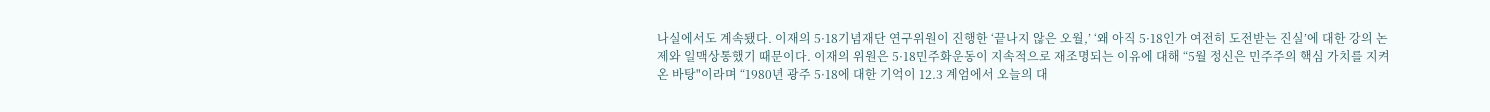나실에서도 계속됐다. 이재의 5·18기념재단 연구위원이 진행한 ‘끝나지 않은 오월,’ ‘왜 아직 5·18인가 여전히 도전받는 진실’에 대한 강의 논제와 일맥상통했기 때문이다. 이재의 위원은 5·18민주화운동이 지속적으로 재조명되는 이유에 대해 “5월 정신은 민주주의 핵심 가치를 지켜온 바탕"이라며 “1980년 광주 5·18에 대한 기억이 12.3 계엄에서 오늘의 대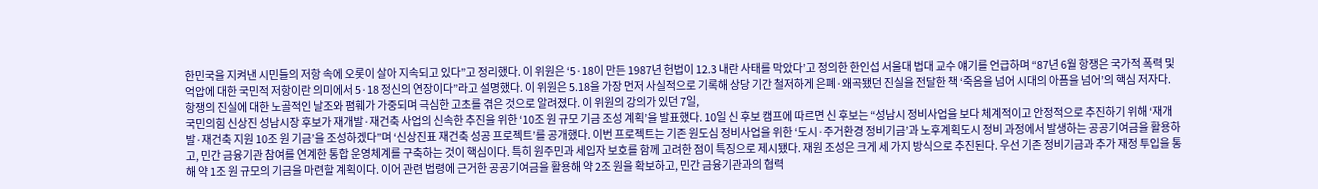한민국을 지켜낸 시민들의 저항 속에 오롯이 살아 지속되고 있다”고 정리했다. 이 위원은 ‘5·18이 만든 1987년 헌법이 12.3 내란 사태를 막았다’고 정의한 한인섭 서울대 법대 교수 얘기를 언급하며 “87년 6월 항쟁은 국가적 폭력 및 억압에 대한 국민적 저항이란 의미에서 5·18 정신의 연장이다”라고 설명했다. 이 위원은 5.18을 가장 먼저 사실적으로 기록해 상당 기간 철저하게 은폐·왜곡됐던 진실을 전달한 책 ‘죽음을 넘어 시대의 아픔을 넘어’의 핵심 저자다. 항쟁의 진실에 대한 노골적인 날조와 폄훼가 가중되며 극심한 고초를 겪은 것으로 알려졌다. 이 위원의 강의가 있던 7일,
국민의힘 신상진 성남시장 후보가 재개발·재건축 사업의 신속한 추진을 위한 ‘10조 원 규모 기금 조성 계획’을 발표했다. 10일 신 후보 캠프에 따르면 신 후보는 “성남시 정비사업을 보다 체계적이고 안정적으로 추진하기 위해 ‘재개발·재건축 지원 10조 원 기금’을 조성하겠다”며 ‘신상진표 재건축 성공 프로젝트’를 공개했다. 이번 프로젝트는 기존 원도심 정비사업을 위한 ‘도시·주거환경 정비기금’과 노후계획도시 정비 과정에서 발생하는 공공기여금을 활용하고, 민간 금융기관 참여를 연계한 통합 운영체계를 구축하는 것이 핵심이다. 특히 원주민과 세입자 보호를 함께 고려한 점이 특징으로 제시됐다. 재원 조성은 크게 세 가지 방식으로 추진된다. 우선 기존 정비기금과 추가 재정 투입을 통해 약 1조 원 규모의 기금을 마련할 계획이다. 이어 관련 법령에 근거한 공공기여금을 활용해 약 2조 원을 확보하고, 민간 금융기관과의 협력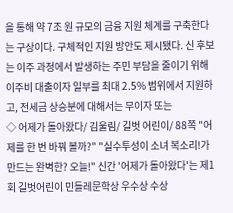을 통해 약 7조 원 규모의 금융 지원 체계를 구축한다는 구상이다. 구체적인 지원 방안도 제시됐다. 신 후보는 이주 과정에서 발생하는 주민 부담을 줄이기 위해 이주비 대출이자 일부를 최대 2.5% 범위에서 지원하고, 전세금 상승분에 대해서는 무이자 또는
◇ 어제가 돌아왔다/ 김울림/ 길벗 어린이/ 88쪽 "어제를 한 번 바꿔 볼까?" "실수투성이 소녀 복소리!가 만드는 완벽한? 오늘!" 신간 '어제가 돌아왔다'는 제1회 길벗어린이 민들레문학상 우수상 수상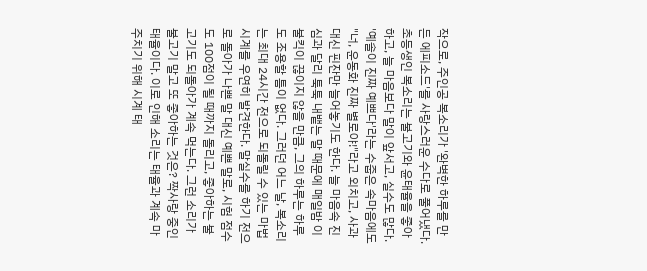작으로, 주인공 복소리가 '완벽한 하루를 만든 에피소드'를 사랑스러운 수다로 풀어냈다. 초등생인 복소리는 불고기와 윤태율을 좋아하고, 늘 마음보다 말이 앞서고, 실수도 많다. '예솔이 진짜 예쁘다'라는 수줍은 속마음에도 "너, 운동화 진짜 별로야!"라고 외치고, 사과 대신 핀잔만 늘어놓기도 한다. 늘 마음속 진심과 달리 툭툭 내뱉는 말 때문에 매일밤 이불킥이 끊이지 않을 만큼, 그의 하루는 하루도 조용할 틈이 없다. 그러던 어느 날, 복소리는 최대 24시간 전으로 되돌릴 수 있는 마법 시계를 우연히 발견한다. 말실수를 하기 전으로 돌아가 나쁜 말 대신 예쁜 말로, 시험 점수도 100점이 될 때까지 돌리고, 좋아하는 불고기도 되돌아가 계속 먹는다. 그런 소리가 불고기 말고 또 좋아하는 것은? 짝사랑 중인 태율이다. 이로 인해 소리는 태율과 계속 마주치기 위해 시계 태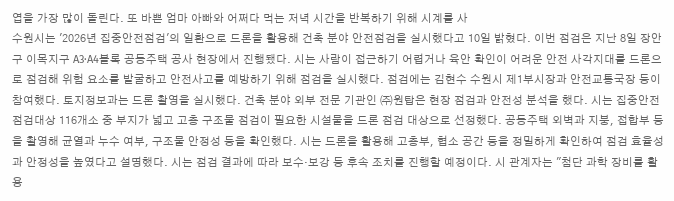엽을 가장 많이 돌린다. 또 바쁜 엄마 아빠와 어쩌다 먹는 저녁 시간을 반복하기 위해 시계를 사
수원시는 '2026년 집중안전점검'의 일환으로 드론을 활용해 건축 분야 안전점검을 실시했다고 10일 밝혔다. 이번 점검은 지난 8일 장안구 이목지구 A3·A4블록 공동주택 공사 현장에서 진행됐다. 시는 사람이 접근하기 어렵거나 육안 확인이 어려운 안전 사각지대를 드론으로 점검해 위험 요소를 발굴하고 안전사고를 예방하기 위해 점검을 실시했다. 점검에는 김현수 수원시 제1부시장과 안전교통국장 등이 참여했다. 토지정보과는 드론 촬영을 실시했다. 건축 분야 외부 전문 기관인 ㈜원탑은 현장 점검과 안전성 분석을 했다. 시는 집중안전점검대상 116개소 중 부지가 넓고 고층 구조물 점검이 필요한 시설물을 드론 점검 대상으로 선정했다. 공동주택 외벽과 지붕, 접합부 등을 촬영해 균열과 누수 여부, 구조물 안정성 등을 확인했다. 시는 드론을 활용해 고층부, 협소 공간 등을 정밀하게 확인하여 점검 효율성과 안정성을 높였다고 설명했다. 시는 점검 결과에 따라 보수·보강 등 후속 조치를 진행할 예정이다. 시 관계자는 "첨단 과학 장비를 활용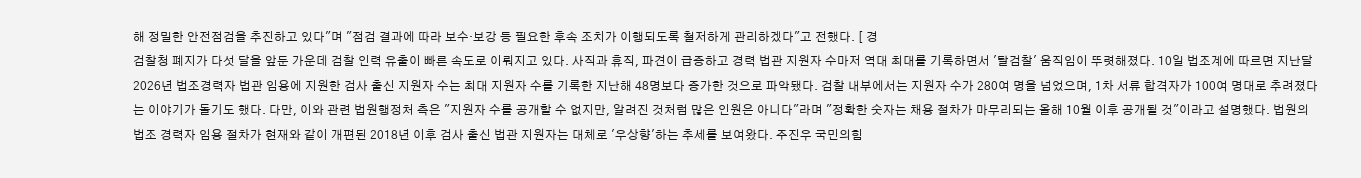해 정밀한 안전점검을 추진하고 있다"며 "점검 결과에 따라 보수·보강 등 필요한 후속 조치가 이행되도록 철저하게 관리하겠다"고 전했다. [ 경
검찰청 폐지가 다섯 달을 앞둔 가운데 검찰 인력 유출이 빠른 속도로 이뤄지고 있다. 사직과 휴직, 파견이 급증하고 경력 법관 지원자 수마저 역대 최대를 기록하면서 '탈검찰' 움직임이 뚜렷해졌다. 10일 법조계에 따르면 지난달 2026년 법조경력자 법관 임용에 지원한 검사 출신 지원자 수는 최대 지원자 수를 기록한 지난해 48명보다 증가한 것으로 파악됐다. 검찰 내부에서는 지원자 수가 280여 명을 넘었으며, 1차 서류 합격자가 100여 명대로 추려졌다는 이야기가 돌기도 했다. 다만, 이와 관련 법원행정처 측은 "지원자 수를 공개할 수 없지만, 알려진 것처럼 많은 인원은 아니다"라며 "정확한 숫자는 채용 절차가 마무리되는 올해 10월 이후 공개될 것"이라고 설명했다. 법원의 법조 경력자 임용 절차가 현재와 같이 개편된 2018년 이후 검사 출신 법관 지원자는 대체로 '우상향'하는 추세를 보여왔다. 주진우 국민의힘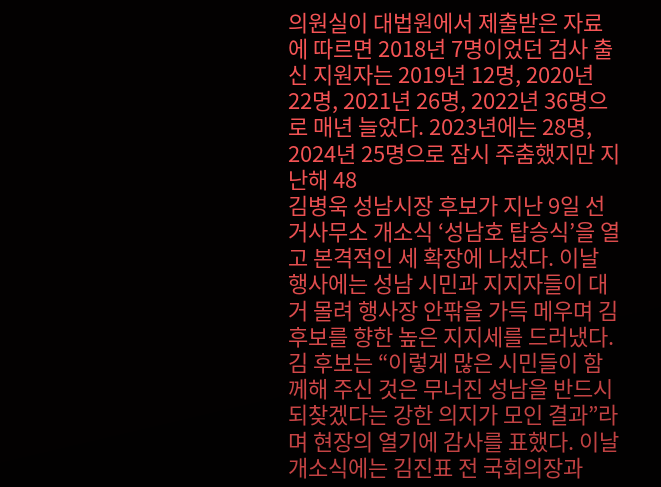의원실이 대법원에서 제출받은 자료에 따르면 2018년 7명이었던 검사 출신 지원자는 2019년 12명, 2020년 22명, 2021년 26명, 2022년 36명으로 매년 늘었다. 2023년에는 28명, 2024년 25명으로 잠시 주춤했지만 지난해 48
김병욱 성남시장 후보가 지난 9일 선거사무소 개소식 ‘성남호 탑승식’을 열고 본격적인 세 확장에 나섰다. 이날 행사에는 성남 시민과 지지자들이 대거 몰려 행사장 안팎을 가득 메우며 김 후보를 향한 높은 지지세를 드러냈다. 김 후보는 “이렇게 많은 시민들이 함께해 주신 것은 무너진 성남을 반드시 되찾겠다는 강한 의지가 모인 결과”라며 현장의 열기에 감사를 표했다. 이날 개소식에는 김진표 전 국회의장과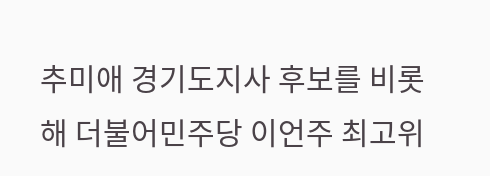추미애 경기도지사 후보를 비롯해 더불어민주당 이언주 최고위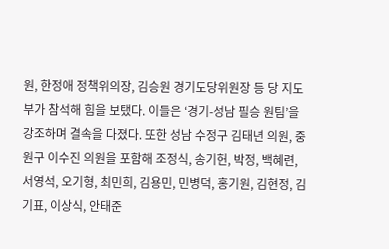원, 한정애 정책위의장, 김승원 경기도당위원장 등 당 지도부가 참석해 힘을 보탰다. 이들은 ‘경기-성남 필승 원팀’을 강조하며 결속을 다졌다. 또한 성남 수정구 김태년 의원, 중원구 이수진 의원을 포함해 조정식, 송기헌, 박정, 백혜련, 서영석, 오기형, 최민희, 김용민, 민병덕, 홍기원, 김현정, 김기표, 이상식, 안태준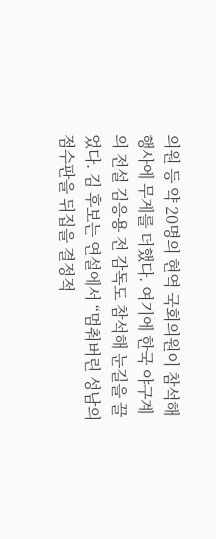의원 등 약 20명의 현역 국회의원이 참석해 행사에 무게를 더했다. 여기에 한국 야구계의 전설 김응용 전 감독도 참석해 눈길을 끌었다. 김 후보는 연설에서 “멈춰버린 성남의 점수판을 뒤집을 결정적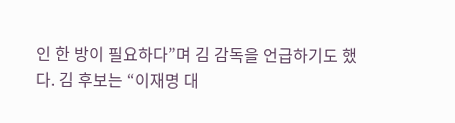인 한 방이 필요하다”며 김 감독을 언급하기도 했다. 김 후보는 “이재명 대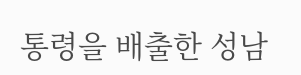통령을 배출한 성남